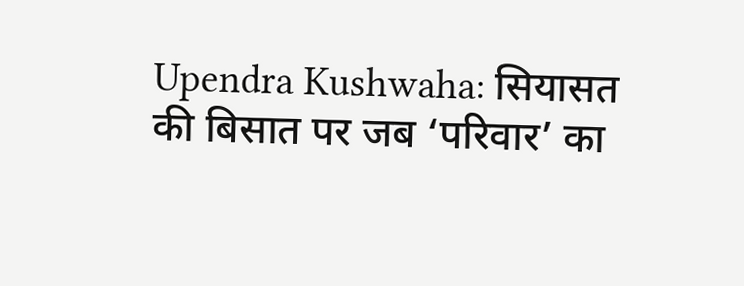Upendra Kushwaha: सियासत की बिसात पर जब ‘परिवार’ का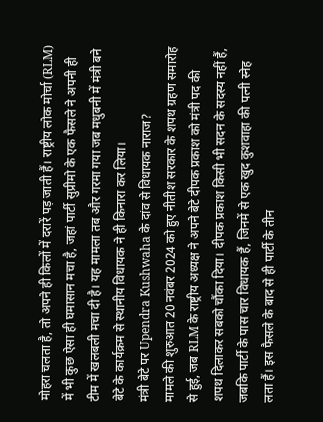मोहरा चलता है, तो अपने ही किलों में दरारें पड़ जाती हैं। राष्ट्रीय लोक मोर्चा (RLM) में भी कुछ ऐसा ही घमासान मचा है, जहां पार्टी सुप्रीमो के एक फैसले ने अपनी ही टीम में खलबली मचा दी है। यह मामला तब और गरमा गया जब मधुबनी में मंत्री बने बेटे के कार्यक्रम से स्थानीय विधायक ने ही किनारा कर लिया।
मंत्री बेटे पर Upendra Kushwaha के दांव से विधायक नाराज?
मामले की शुरुआत 20 नवंबर 2024 को हुए नीतीश सरकार के शपथ ग्रहण समारोह से हुई, जब RLM के राष्ट्रीय अध्यक्ष ने अपने बेटे दीपक प्रकाश को मंत्री पद की शपथ दिलाकर सबको चौंका दिया। दीपक प्रकाश किसी भी सदन के सदस्य नहीं हैं, जबकि पार्टी के पास चार विधायक हैं, जिनमें से एक खुद कुशवाहा की पत्नी स्नेह लता हैं। इस फैसले के बाद से ही पार्टी के तीन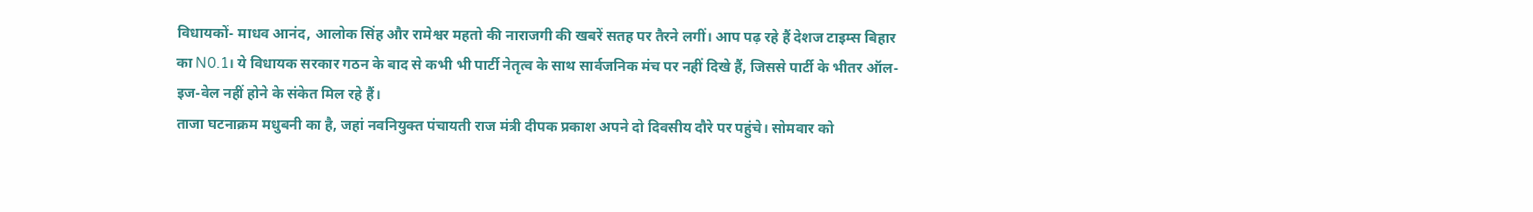विधायकों- माधव आनंद, आलोक सिंह और रामेश्वर महतो की नाराजगी की खबरें सतह पर तैरने लगीं। आप पढ़ रहे हैं देशज टाइम्स बिहार का N0.1। ये विधायक सरकार गठन के बाद से कभी भी पार्टी नेतृत्व के साथ सार्वजनिक मंच पर नहीं दिखे हैं, जिससे पार्टी के भीतर ऑल-इज-वेल नहीं होने के संकेत मिल रहे हैं।
ताजा घटनाक्रम मधुबनी का है, जहां नवनियुक्त पंचायती राज मंत्री दीपक प्रकाश अपने दो दिवसीय दौरे पर पहुंचे। सोमवार को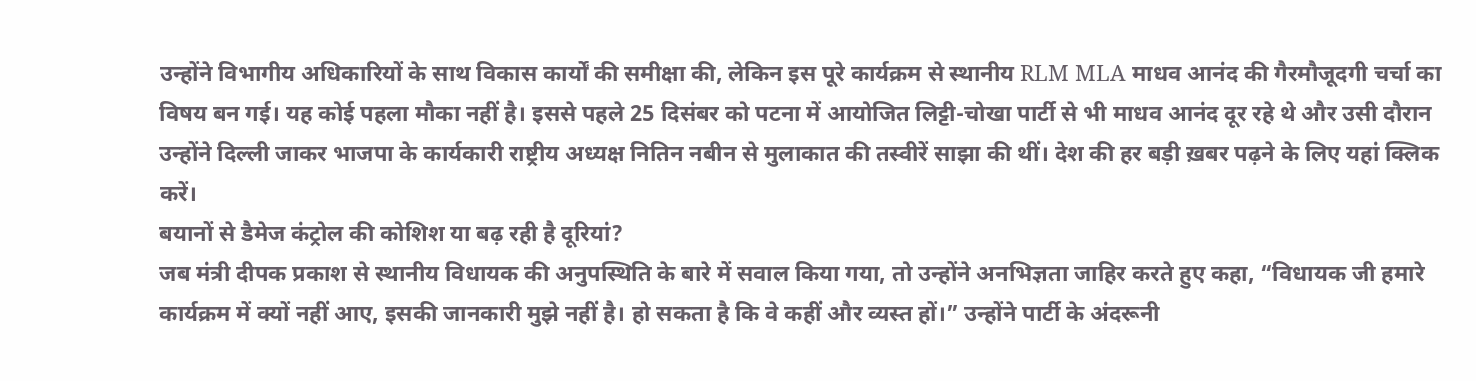उन्होंने विभागीय अधिकारियों के साथ विकास कार्यों की समीक्षा की, लेकिन इस पूरे कार्यक्रम से स्थानीय RLM MLA माधव आनंद की गैरमौजूदगी चर्चा का विषय बन गई। यह कोई पहला मौका नहीं है। इससे पहले 25 दिसंबर को पटना में आयोजित लिट्टी-चोखा पार्टी से भी माधव आनंद दूर रहे थे और उसी दौरान उन्होंने दिल्ली जाकर भाजपा के कार्यकारी राष्ट्रीय अध्यक्ष नितिन नबीन से मुलाकात की तस्वीरें साझा की थीं। देश की हर बड़ी ख़बर पढ़ने के लिए यहां क्लिक करें।
बयानों से डैमेज कंट्रोल की कोशिश या बढ़ रही है दूरियां?
जब मंत्री दीपक प्रकाश से स्थानीय विधायक की अनुपस्थिति के बारे में सवाल किया गया, तो उन्होंने अनभिज्ञता जाहिर करते हुए कहा, “विधायक जी हमारे कार्यक्रम में क्यों नहीं आए, इसकी जानकारी मुझे नहीं है। हो सकता है कि वे कहीं और व्यस्त हों।” उन्होंने पार्टी के अंदरूनी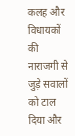कलह और विधायकों की नाराजगी से जुड़े सवालों को टाल दिया और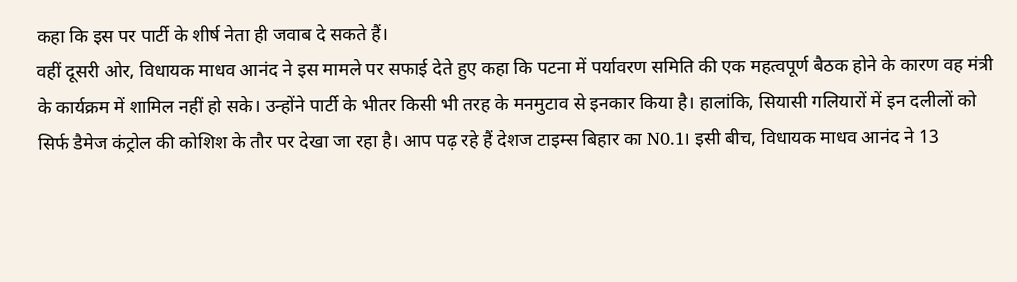कहा कि इस पर पार्टी के शीर्ष नेता ही जवाब दे सकते हैं।
वहीं दूसरी ओर, विधायक माधव आनंद ने इस मामले पर सफाई देते हुए कहा कि पटना में पर्यावरण समिति की एक महत्वपूर्ण बैठक होने के कारण वह मंत्री के कार्यक्रम में शामिल नहीं हो सके। उन्होंने पार्टी के भीतर किसी भी तरह के मनमुटाव से इनकार किया है। हालांकि, सियासी गलियारों में इन दलीलों को सिर्फ डैमेज कंट्रोल की कोशिश के तौर पर देखा जा रहा है। आप पढ़ रहे हैं देशज टाइम्स बिहार का N0.1। इसी बीच, विधायक माधव आनंद ने 13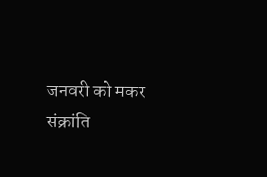जनवरी को मकर संक्रांति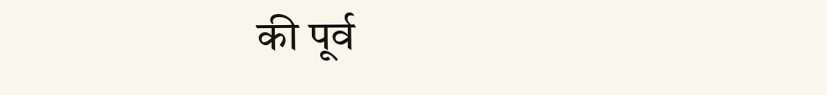की पूर्व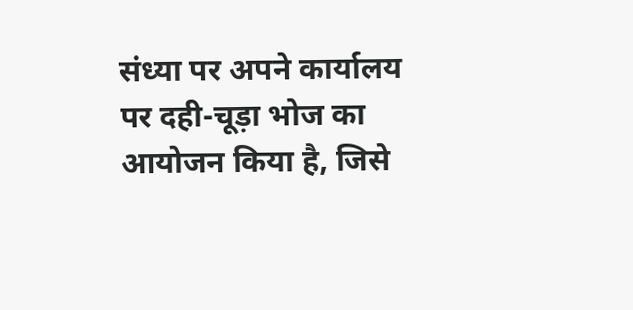संध्या पर अपने कार्यालय पर दही-चूड़ा भोज का आयोजन किया है, जिसे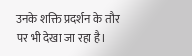उनके शक्ति प्रदर्शन के तौर पर भी देखा जा रहा है।